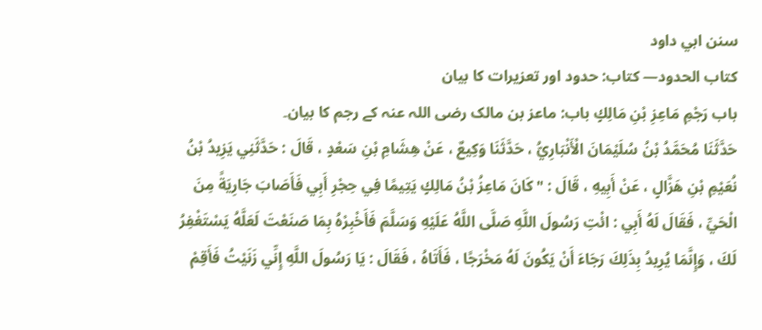سنن ابي داود
كتاب الحدود— کتاب: حدود اور تعزیرات کا بیان
باب رَجْمِ مَاعِزِ بْنِ مَالِكٍ باب: ماعز بن مالک رضی اللہ عنہ کے رجم کا بیان۔
حَدَّثَنَا مُحَمَّدُ بْنُ سُلَيْمَانَ الْأَنْبَارِيُّ ، حَدَّثَنَا وَكِيعٌ ، عَنْ هِشَامِ بْنِ سَعْدٍ ، قَالَ : حَدَّثَنِي يَزِيدُ بْنُ نُعَيْمِ بْنِ هَزَّالٍ ، عَنْ أَبِيهِ ، قَالَ : " كَانَ مَاعِزُ بْنُ مَالِكٍ يَتِيمًا فِي حِجْرِ أَبِي فَأَصَابَ جَارِيَةً مِنَ الْحَيِّ ، فَقَالَ لَهُ أَبِي : ائْتِ رَسُولَ اللَّهِ صَلَّى اللَّهُ عَلَيْهِ وَسَلَّمَ فَأَخْبِرْهُ بِمَا صَنَعْتَ لَعَلَّهُ يَسْتَغْفِرُ لَكَ ، وَإِنَّمَا يُرِيدُ بِذَلِكَ رَجَاءَ أَنْ يَكُونَ لَهُ مَخْرَجًا ، فَأَتَاهُ ، فَقَالَ : يَا رَسُولَ اللَّهِ إِنِّي زَنَيْتُ فَأَقِمْ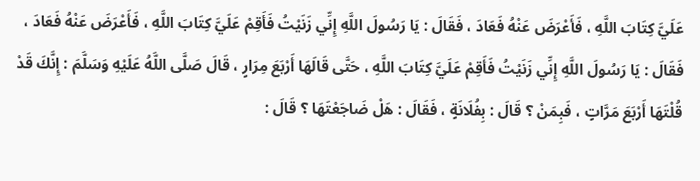عَلَيَّ كِتَابَ اللَّهِ ، فَأَعْرَضَ عَنْهُ فَعَادَ ، فَقَالَ : يَا رَسُولَ اللَّهِ إِنِّي زَنَيْتُ فَأَقِمْ عَلَيَّ كِتَابَ اللَّهِ ، فَأَعْرَضَ عَنْهُ فَعَادَ ، فَقَالَ : يَا رَسُولَ اللَّهِ إِنِّي زَنَيْتُ فَأَقِمْ عَلَيَّ كِتَابَ اللَّهِ ، حَتَّى قَالَهَا أَرْبَعَ مِرَارٍ ، قَالَ صَلَّى اللَّهُ عَلَيْهِ وَسَلَّمَ : إِنَّكَ قَدْ قُلْتَهَا أَرْبَعَ مَرَّاتٍ ، فَبِمَنْ ؟ قَالَ : بِفُلَانَةٍ ، فَقَالَ : هَلْ ضَاجَعْتَهَا ؟ قَالَ :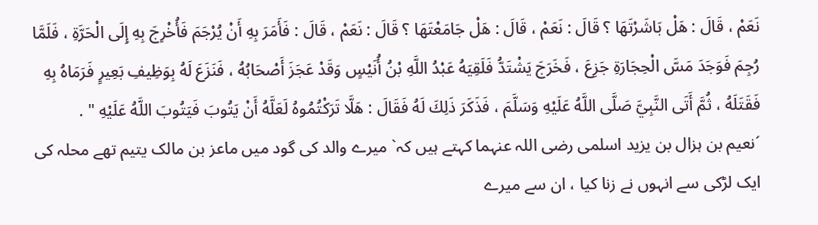نَعَمْ ، قَالَ : هَلْ بَاشَرْتَهَا ؟ قَالَ : نَعَمْ ، قَالَ : هَلْ جَامَعْتَهَا ؟ قَالَ : نَعَمْ ، قَالَ : فَأَمَرَ بِهِ أَنْ يُرْجَمَ فَأُخْرِجَ بِهِ إِلَى الْحَرَّةِ ، فَلَمَّا رُجِمَ فَوَجَدَ مَسَّ الْحِجَارَةِ جَزِعَ ، فَخَرَجَ يَشْتَدُّ فَلَقِيَهُ عَبْدُ اللَّهِ بْنُ أُنَيْسٍ وَقَدْ عَجَزَ أَصْحَابُهُ ، فَنَزَعَ لَهُ بِوَظِيفِ بَعِيرٍ فَرَمَاهُ بِهِ فَقَتَلَهُ ، ثُمَّ أَتَى النَّبِيَّ صَلَّى اللَّهُ عَلَيْهِ وَسَلَّمَ ، فَذَكَرَ ذَلِكَ لَهُ فَقَالَ : هَلَّا تَرَكْتُمُوهُ لَعَلَّهُ أَنْ يَتُوبَ فَيَتُوبَ اللَّهُ عَلَيْهِ " .
´نعیم بن ہزال بن یزید اسلمی رضی اللہ عنہما کہتے ہیں کہ` میرے والد کی گود میں ماعز بن مالک یتیم تھے محلہ کی ایک لڑکی سے انہوں نے زنا کیا ، ان سے میرے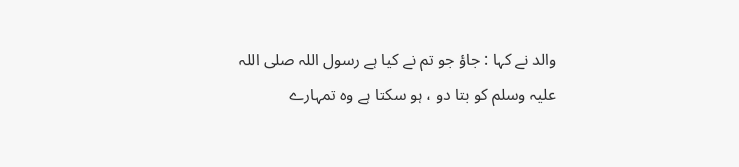والد نے کہا : جاؤ جو تم نے کیا ہے رسول اللہ صلی اللہ علیہ وسلم کو بتا دو ، ہو سکتا ہے وہ تمہارے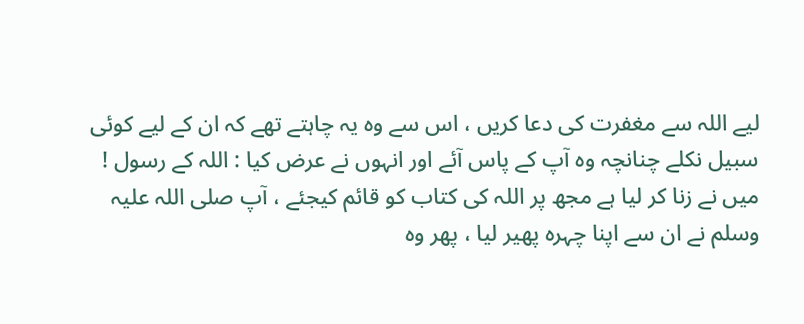لیے اللہ سے مغفرت کی دعا کریں ، اس سے وہ یہ چاہتے تھے کہ ان کے لیے کوئی سبیل نکلے چنانچہ وہ آپ کے پاس آئے اور انہوں نے عرض کیا : اللہ کے رسول ! میں نے زنا کر لیا ہے مجھ پر اللہ کی کتاب کو قائم کیجئے ، آپ صلی اللہ علیہ وسلم نے ان سے اپنا چہرہ پھیر لیا ، پھر وہ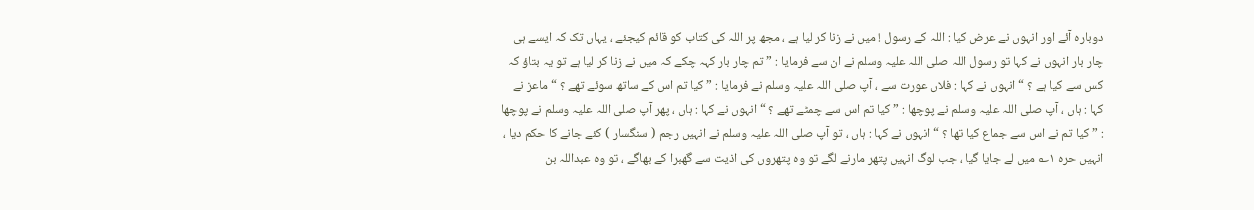دوبارہ آئے اور انہوں نے عرض کیا : اللہ کے رسول ! میں نے زنا کر لیا ہے ، مجھ پر اللہ کی کتاب کو قائم کیجئے ، یہاں تک کہ ایسے ہی چار بار انہوں نے کہا تو رسول اللہ صلی اللہ علیہ وسلم نے ان سے فرمایا : ” تم چار بار کہہ چکے کہ میں نے زنا کر لیا ہے تو یہ بتاؤ کہ کس سے کیا ہے ؟ “ انہوں نے کہا : فلاں عورت سے ، آپ صلی اللہ علیہ وسلم نے فرمایا : ” کیا تم اس کے ساتھ سوئے تھے ؟ “ ماعز نے کہا : ہاں ، آپ صلی اللہ علیہ وسلم نے پوچھا : ” کیا تم اس سے چمٹے تھے ؟ “ انہوں نے کہا : ہاں ، پھر آپ صلی اللہ علیہ وسلم نے پوچھا : ” کیا تم نے اس سے جماع کیا تھا ؟ “ انہوں نے کہا : ہاں ، تو آپ صلی اللہ علیہ وسلم نے انہیں رجم ( سنگسار ) کئے جانے کا حکم دیا ، انہیں حرہ ۱؎ میں لے جایا گیا ، جب لوگ انہیں پتھر مارنے لگے تو وہ پتھروں کی اذیت سے گھبرا کے بھاگے ، تو وہ عبداللہ بن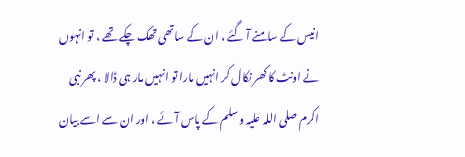انیس کے سامنے آ گئے ، ان کے ساتھی تھک چکے تھے ، تو انہوں نے اونٹ کا کھر نکال کر انہیں مارا تو انہیں مار ہی ڈالا ، پھر نبی اکرم صلی اللہ علیہ وسلم کے پاس آئے ، اور ان سے اسے بیان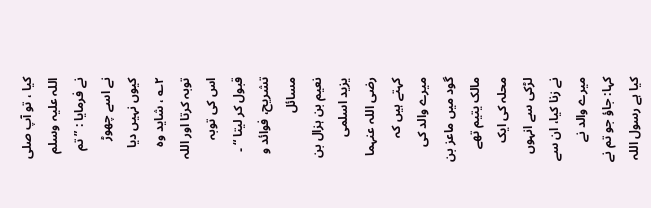کیا ، تو آپ صلی اللہ علیہ وسلم نے فرمایا : ” تم نے اسے چھوڑ کیوں نہیں دیا ۲؎ ، شاید وہ توبہ کرتا اور اللہ اس کی توبہ قبول کر لیتا “ ۔
تشریح، فوائد و مسائل
نعیم بن ہزال بن یزید اسلمی رضی اللہ عنہما کہتے ہیں کہ میرے والد کی گود میں ماعز بن مالک یتیم تھے محلہ کی ایک لڑکی سے انہوں نے زنا کیا، ان سے میرے والد نے کہا: جاؤ جو تم نے کیا ہے رسول اللہ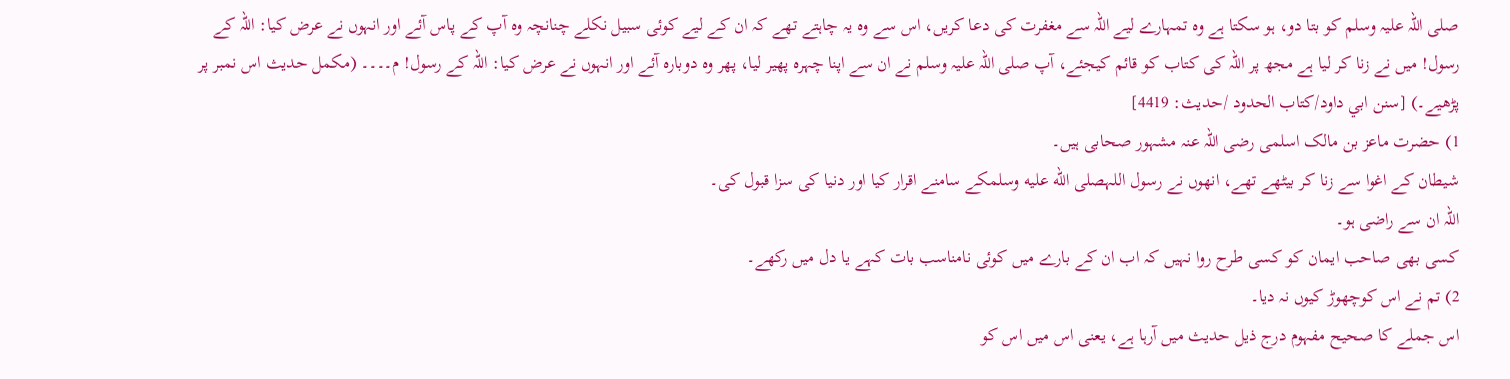صلی اللہ علیہ وسلم کو بتا دو، ہو سکتا ہے وہ تمہارے لیے اللہ سے مغفرت کی دعا کریں، اس سے وہ یہ چاہتے تھے کہ ان کے لیے کوئی سبیل نکلے چنانچہ وہ آپ کے پاس آئے اور انہوں نے عرض کیا: اللہ کے رسول! میں نے زنا کر لیا ہے مجھ پر اللہ کی کتاب کو قائم کیجئے، آپ صلی اللہ علیہ وسلم نے ان سے اپنا چہرہ پھیر لیا، پھر وہ دوبارہ آئے اور انہوں نے عرض کیا: اللہ کے رسول! م۔۔۔۔ (مکمل حدیث اس نمبر پر پڑھیے۔) [سنن ابي داود/كتاب الحدود /حدیث: 4419]
1) حضرت ماعز بن مالک اسلمی رضی اللہ عنہ مشہور صحابی ہیں۔
شیطان کے اغوا سے زنا کر بیٹھے تھے، انھوں نے رسول اللہصلى الله عليه وسلمکے سامنے اقرار کیا اور دنیا کی سزا قبول کی۔
اللہ ان سے راضی ہو۔
کسی بھی صاحب ایمان کو کسی طرح روا نہیں کہ اب ان کے بارے میں کوئی نامناسب بات کہے یا دل میں رکھے۔
2) تم نے اس کوچھوڑ کیوں نہ دیا۔
اس جملے کا صحیح مفہوم درج ذیل حدیث میں آرہا ہے، یعنی اس میں اس کو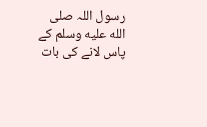رسول اللہ صلى الله عليه وسلم کے پاس لانے کی بات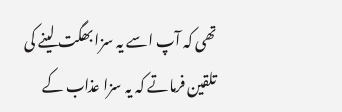تھی کہ آپ اسے یہ سزا بھگت لینے کی تلقین فرماتے کہ یہ سزا عذاب کے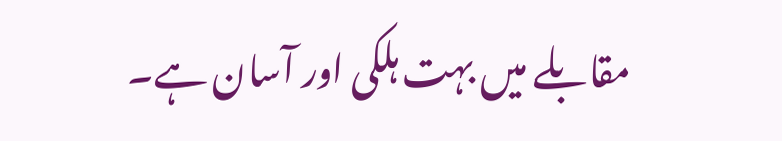مقابلے میں بہت ہلکی اور آسان ہے۔